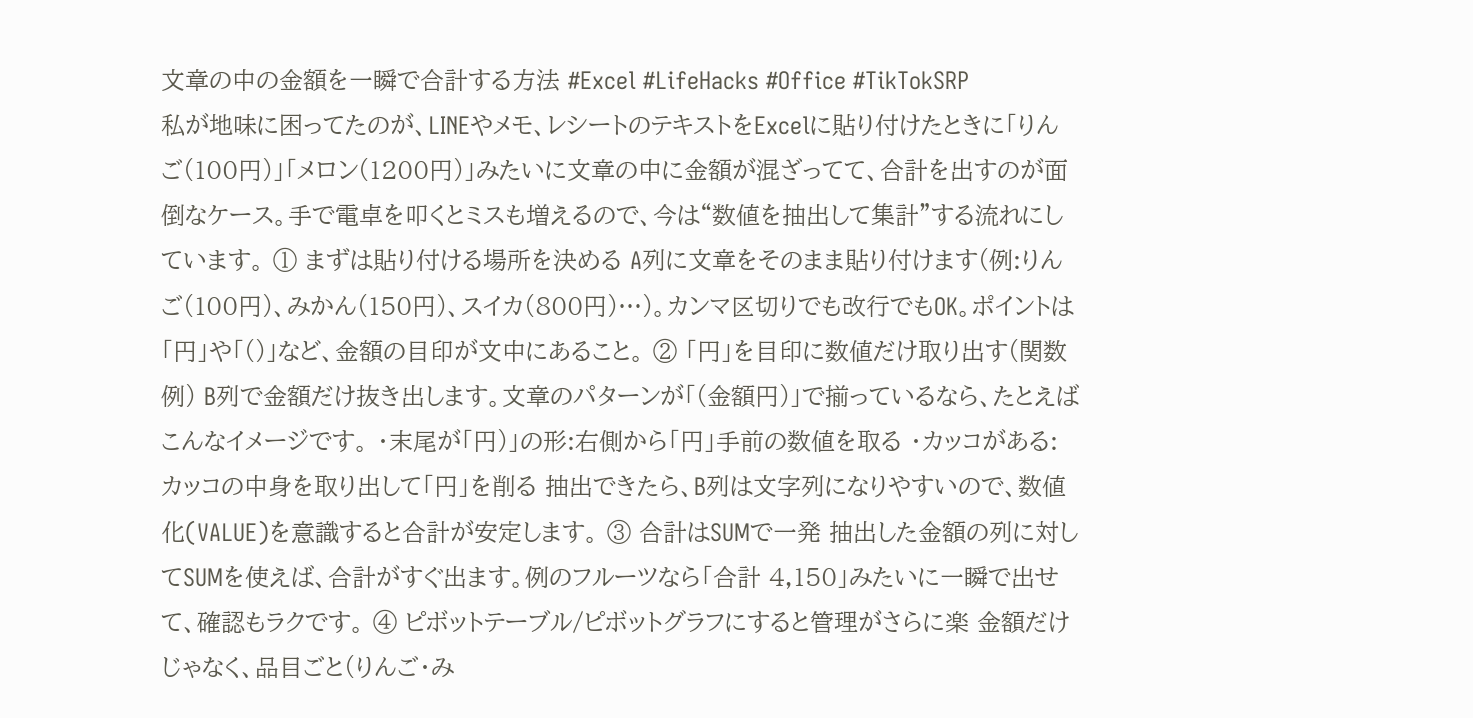文章の中の金額を一瞬で合計する方法 #Excel #LifeHacks #Office #TikTokSRP
私が地味に困ってたのが、LINEやメモ、レシートのテキストをExcelに貼り付けたときに「りんご(100円)」「メロン(1200円)」みたいに文章の中に金額が混ざってて、合計を出すのが面倒なケース。手で電卓を叩くとミスも増えるので、今は“数値を抽出して集計”する流れにしています。 ① まずは貼り付ける場所を決める A列に文章をそのまま貼り付けます(例:りんご(100円)、みかん(150円)、スイカ(800円)…)。カンマ区切りでも改行でもOK。ポイントは「円」や「()」など、金額の目印が文中にあること。 ② 「円」を目印に数値だけ取り出す(関数例) B列で金額だけ抜き出します。文章のパターンが「(金額円)」で揃っているなら、たとえばこんなイメージです。 ・末尾が「円)」の形:右側から「円」手前の数値を取る ・カッコがある:カッコの中身を取り出して「円」を削る 抽出できたら、B列は文字列になりやすいので、数値化(VALUE)を意識すると合計が安定します。 ③ 合計はSUMで一発 抽出した金額の列に対してSUMを使えば、合計がすぐ出ます。例のフルーツなら「合計 4,150」みたいに一瞬で出せて、確認もラクです。 ④ ピボットテーブル/ピボットグラフにすると管理がさらに楽 金額だけじゃなく、品目ごと(りんご・み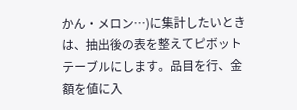かん・メロン…)に集計したいときは、抽出後の表を整えてピボットテーブルにします。品目を行、金額を値に入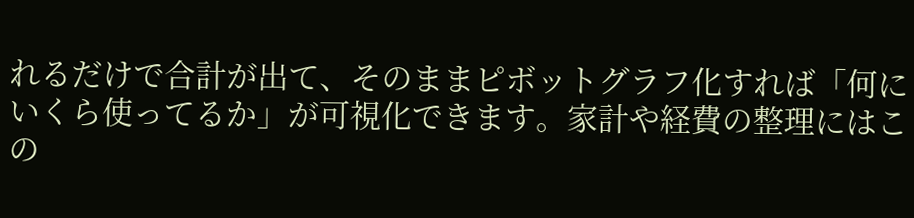れるだけで合計が出て、そのままピボットグラフ化すれば「何にいくら使ってるか」が可視化できます。家計や経費の整理にはこの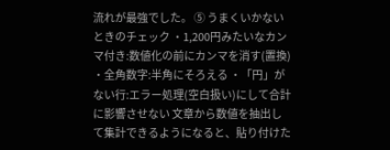流れが最強でした。 ⑤ うまくいかないときのチェック ・1,200円みたいなカンマ付き:数値化の前にカンマを消す(置換) ・全角数字:半角にそろえる ・「円」がない行:エラー処理(空白扱い)にして合計に影響させない 文章から数値を抽出して集計できるようになると、貼り付けた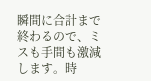瞬間に合計まで終わるので、ミスも手間も激減します。時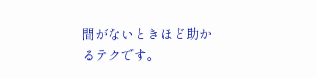間がないときほど助かるテクです。